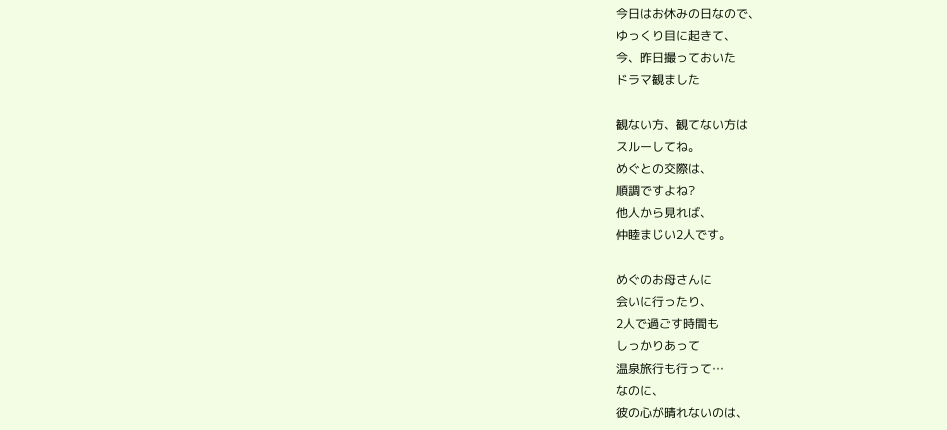今日はお休みの日なので、
ゆっくり目に起きて、
今、昨日撮っておいた
ドラマ観ました

観ない方、観てない方は
スルーしてね。
めぐとの交際は、
順調ですよね?
他人から見れば、
仲睦まじい2人です。

めぐのお母さんに
会いに行ったり、
2人で過ごす時間も
しっかりあって
温泉旅行も行って…
なのに、
彼の心が晴れないのは、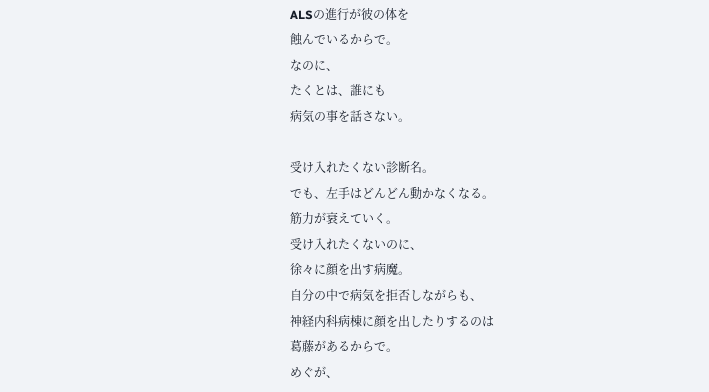ALSの進行が彼の体を
蝕んでいるからで。
なのに、
たくとは、誰にも
病気の事を話さない。

受け入れたくない診断名。
でも、左手はどんどん動かなくなる。
筋力が衰えていく。
受け入れたくないのに、
徐々に顔を出す病魔。
自分の中で病気を拒否しながらも、
神経内科病棟に顔を出したりするのは
葛藤があるからで。
めぐが、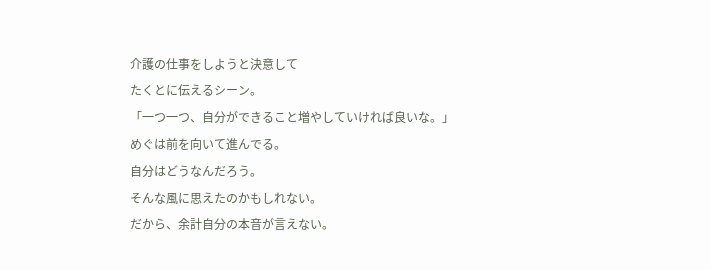介護の仕事をしようと決意して
たくとに伝えるシーン。
「一つ一つ、自分ができること増やしていければ良いな。」
めぐは前を向いて進んでる。
自分はどうなんだろう。
そんな風に思えたのかもしれない。
だから、余計自分の本音が言えない。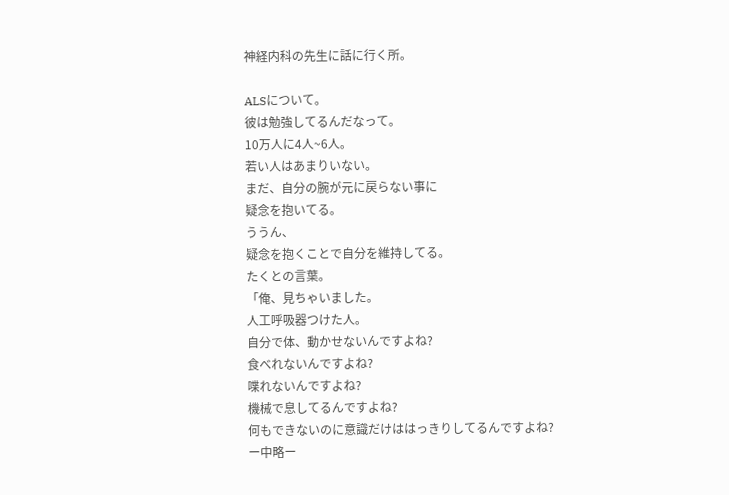神経内科の先生に話に行く所。

ALSについて。
彼は勉強してるんだなって。
10万人に4人~6人。
若い人はあまりいない。
まだ、自分の腕が元に戻らない事に
疑念を抱いてる。
ううん、
疑念を抱くことで自分を維持してる。
たくとの言葉。
「俺、見ちゃいました。
人工呼吸器つけた人。
自分で体、動かせないんですよね?
食べれないんですよね?
喋れないんですよね?
機械で息してるんですよね?
何もできないのに意識だけははっきりしてるんですよね?
ー中略ー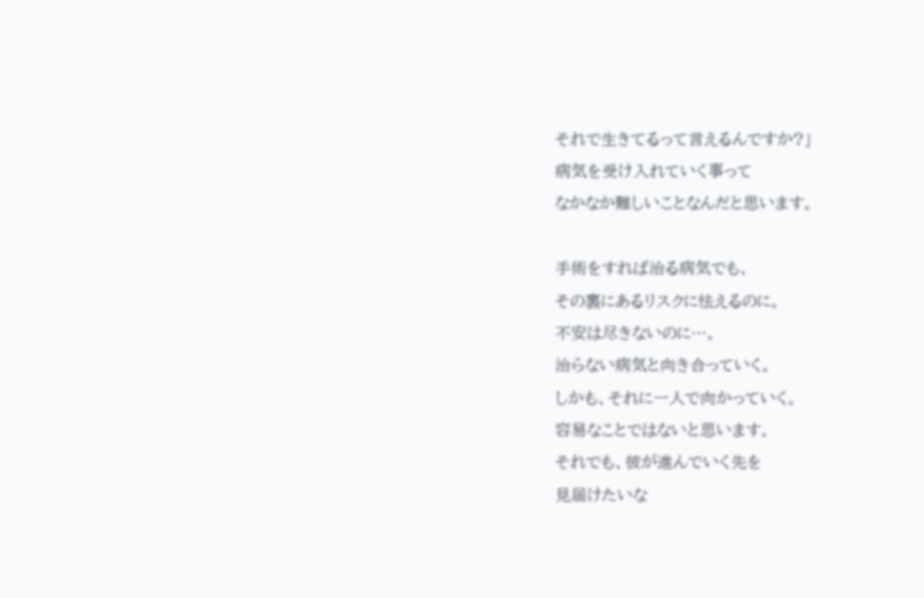それで生きてるって言えるんですか?」
病気を受け入れていく事って
なかなか難しいことなんだと思います。

手術をすれば治る病気でも、
その裏にあるリスクに怯えるのに。
不安は尽きないのに…。
治らない病気と向き合っていく。
しかも、それに一人で向かっていく。
容易なことではないと思います。
それでも、彼が進んでいく先を
見届けたいな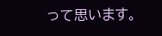って思います。